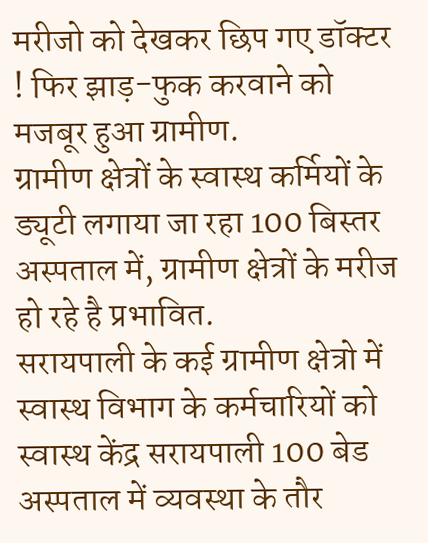मरीजो को देखकर छिप गए डॉक्टर ! फिर झाड़-फुक करवाने को मजबूर हुआ ग्रामीण.
ग्रामीण क्षेत्रों के स्वास्थ कर्मियों के ड्यूटी लगाया जा रहा 100 बिस्तर अस्पताल में, ग्रामीण क्षेत्रों के मरीज हो रहे है प्रभावित.
सरायपाली के कई ग्रामीण क्षेत्रो में स्वास्थ विभाग के कर्मचारियों को स्वास्थ केंद्र सरायपाली 100 बेड अस्पताल में व्यवस्था के तौर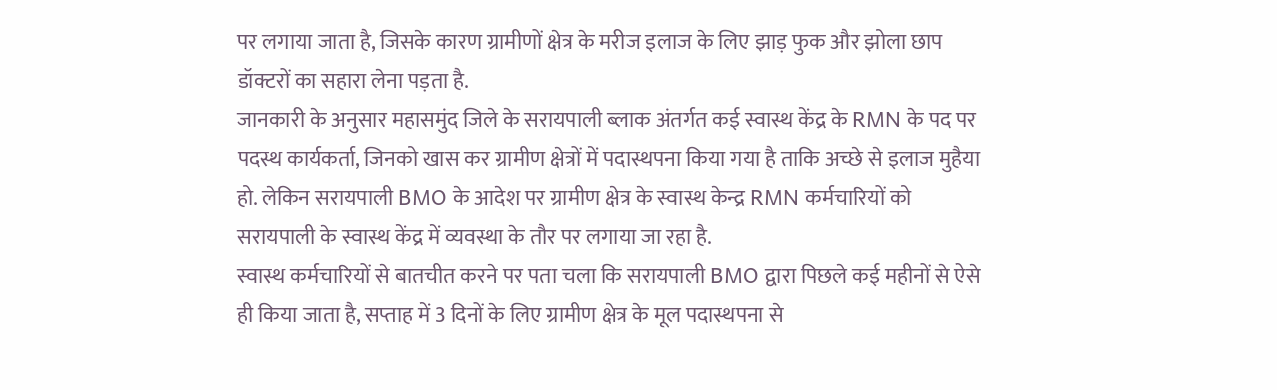पर लगाया जाता है, जिसके कारण ग्रामीणों क्षेत्र के मरीज इलाज के लिए झाड़ फुक और झोला छाप डॉक्टरों का सहारा लेना पड़ता है.
जानकारी के अनुसार महासमुंद जिले के सरायपाली ब्लाक अंतर्गत कई स्वास्थ केंद्र के RMN के पद पर पदस्थ कार्यकर्ता, जिनको खास कर ग्रामीण क्षेत्रों में पदास्थपना किया गया है ताकि अच्छे से इलाज मुहैया हो. लेकिन सरायपाली BMO के आदेश पर ग्रामीण क्षेत्र के स्वास्थ केन्द्र RMN कर्मचारियों को सरायपाली के स्वास्थ केंद्र में व्यवस्था के तौर पर लगाया जा रहा है.
स्वास्थ कर्मचारियों से बातचीत करने पर पता चला कि सरायपाली BMO द्वारा पिछले कई महीनों से ऐसे ही किया जाता है, सप्ताह में 3 दिनों के लिए ग्रामीण क्षेत्र के मूल पदास्थपना से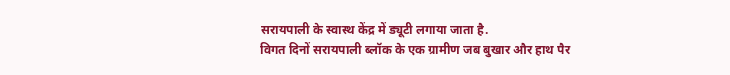सरायपाली के स्वास्थ केंद्र में ड्यूटी लगाया जाता है.
विगत दिनों सरायपाली ब्लॉक के एक ग्रामीण जब बुखार और हाथ पैर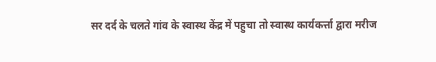सर दर्द के चलते गांव के स्वास्थ केंद्र में पहुचा तो स्वास्थ कार्यकर्त्ता द्वारा मरीज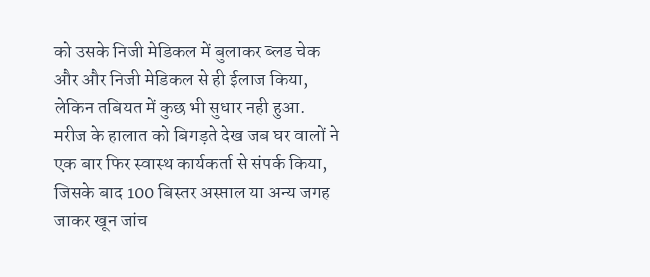को उसके निजी मेडिकल में बुलाकर ब्लड चेक और और निजी मेडिकल से ही ईलाज किया, लेकिन तबियत में कुछ भी सुधार नही हुआ.
मरीज के हालात को बिगड़ते देख जब घर वालों ने एक बार फिर स्वास्थ कार्यकर्ता से संपर्क किया, जिसके बाद 100 बिस्तर अस्प्ताल या अन्य जगह जाकर खून जांच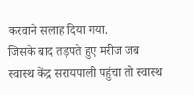करवाने सलाह दिया गया.
जिसके बाद तड़पते हुए मरीज जब स्वास्थ केंद्र सरायपाली पहुंचा तो स्वास्थ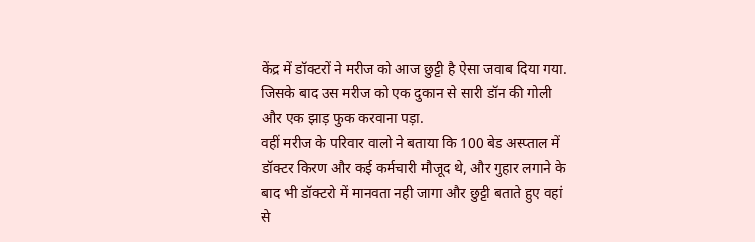केंद्र में डॉक्टरों ने मरीज को आज छुट्टी है ऐसा जवाब दिया गया. जिसके बाद उस मरीज को एक दुकान से सारी डॉन की गोली और एक झाड़ फुक करवाना पड़ा.
वहीं मरीज के परिवार वालो ने बताया कि 100 बेड अस्प्ताल में डॉक्टर किरण और कई कर्मचारी मौजूद थे, और गुहार लगाने के बाद भी डॉक्टरो में मानवता नही जागा और छुट्टी बताते हुए वहां से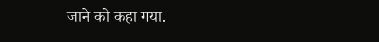जाने को कहा गया.